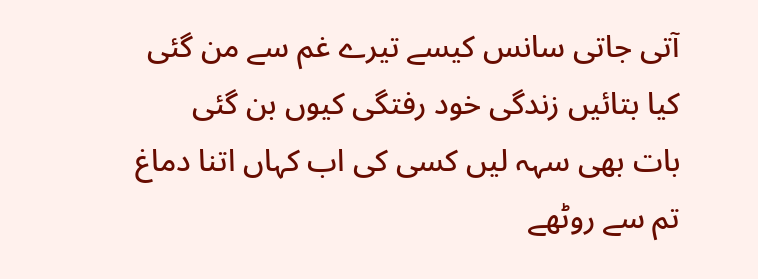آتی جاتی سانس کیسے تیرے غم سے من گئی
کیا بتائیں زندگی خود رفتگی کیوں بن گئی
بات بھی سہہ لیں کسی کی اب کہاں اتنا دماغ
تم سے روٹھے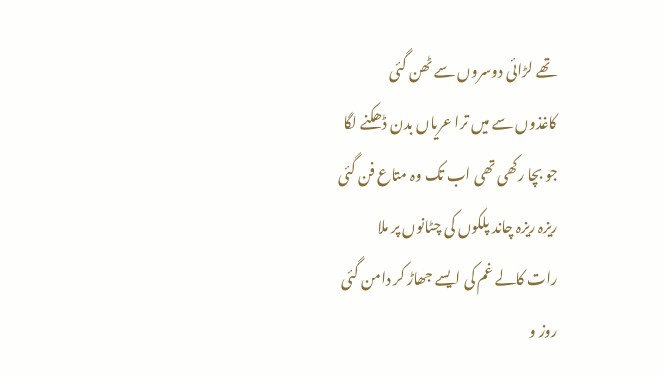تھے لڑائی دوسروں سے ٹھن گئی
کاغذوں سے میں ترا عریاں بدن ڈھکنے لگا
جو بچا رکھی تھی اب تک وہ متاع فن گئی
ریزہ ریزہ چاند پلکوں کی چٹانوں پر ملا
رات کالے غم کی ایسے جھاڑ کر دامن گئی
روز و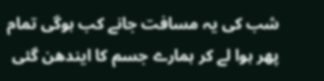شب کی یہ مسافت جانے کب ہوگی تمام
پھر ہوا لے کر ہمارے جسم کا ایندھن گئی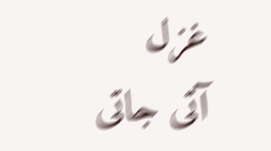غزل
آتی جاتی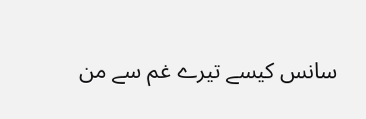سانس کیسے تیرے غم سے من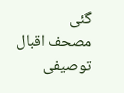گئی
مصحف اقبال توصیفی